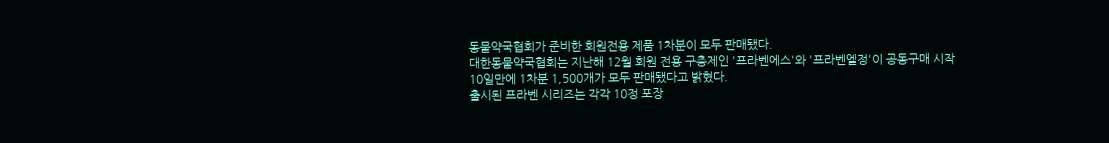동물약국협회가 준비한 회원전용 제품 1차분이 모두 판매됐다.
대한동물약국협회는 지난해 12월 회원 전용 구충제인 '프라벤에스'와 '프라벤엘정'이 공동구매 시작 10일만에 1차분 1,500개가 모두 판매됐다고 밝혔다.
출시된 프라벤 시리즈는 각각 10정 포장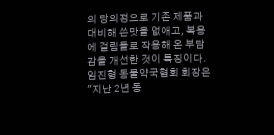의 당의정으로 기존 제품과 대비해 쓴맛을 없애고, 복용에 걸림돌로 작용해 온 부담감을 개선한 것이 특징이다.
임진형 동물약국협회 회장은 "지난 2년 동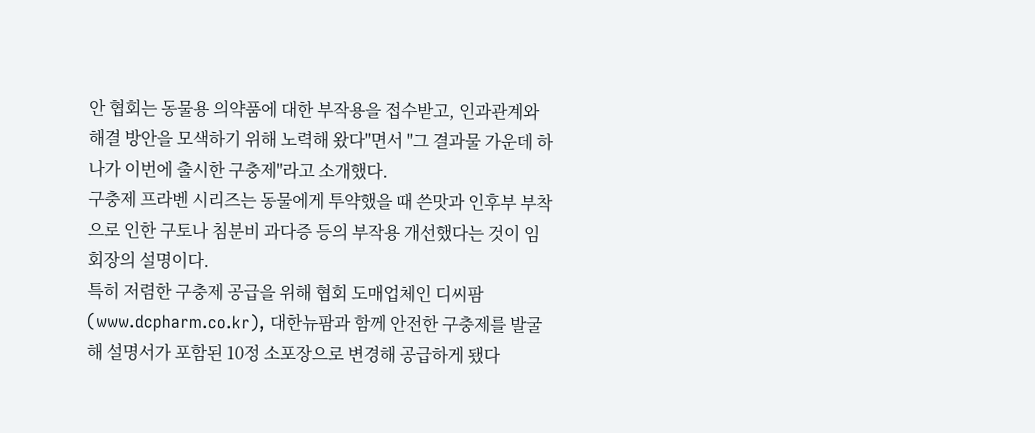안 협회는 동물용 의약품에 대한 부작용을 접수받고, 인과관계와 해결 방안을 모색하기 위해 노력해 왔다"면서 "그 결과물 가운데 하나가 이번에 출시한 구충제"라고 소개했다.
구충제 프라벤 시리즈는 동물에게 투약했을 때 쓴맛과 인후부 부착으로 인한 구토나 침분비 과다증 등의 부작용 개선했다는 것이 임 회장의 설명이다.
특히 저렴한 구충제 공급을 위해 협회 도매업체인 디씨팜(www.dcpharm.co.kr), 대한뉴팜과 함께 안전한 구충제를 발굴해 설명서가 포함된 10정 소포장으로 변경해 공급하게 됐다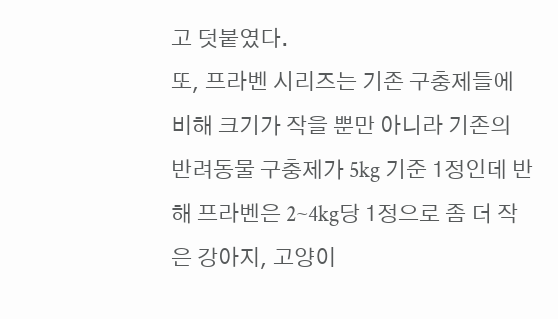고 덧붙였다.
또, 프라벤 시리즈는 기존 구충제들에 비해 크기가 작을 뿐만 아니라 기존의 반려동물 구충제가 5kg 기준 1정인데 반해 프라벤은 2~4kg당 1정으로 좀 더 작은 강아지, 고양이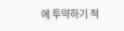에 투약하기 적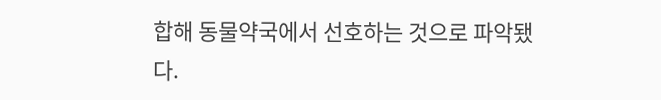합해 동물약국에서 선호하는 것으로 파악됐다.